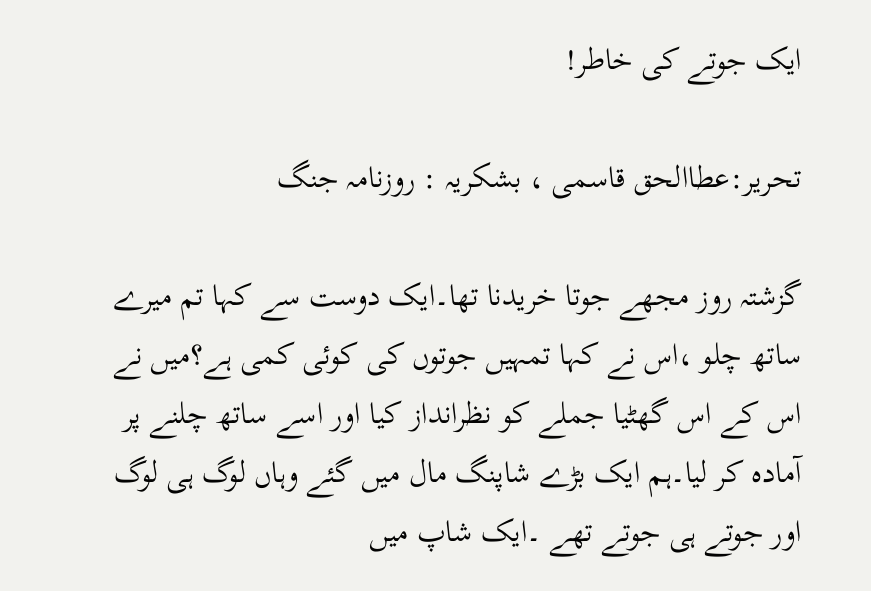ایک جوتے کی خاطر!

تحریر:عطاالحق قاسمی ، بشکریہ : روزنامہ جنگ

گزشتہ روز مجھے جوتا خریدنا تھا۔ایک دوست سے کہا تم میرے ساتھ چلو ،اس نے کہا تمہیں جوتوں کی کوئی کمی ہے؟میں نے اس کے اس گھٹیا جملے کو نظرانداز کیا اور اسے ساتھ چلنے پر آمادہ کر لیا۔ہم ایک بڑے شاپنگ مال میں گئے وہاں لوگ ہی لوگ اور جوتے ہی جوتے تھے ۔ایک شاپ میں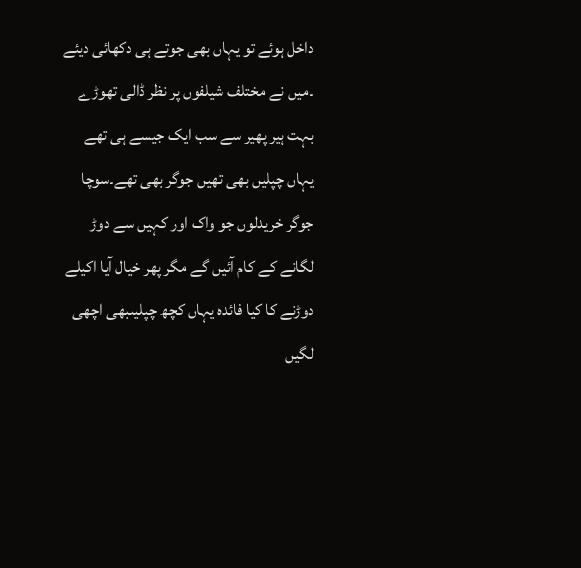داخل ہوئے تو یہاں بھی جوتے ہی دکھائی دیئے ۔میں نے مختلف شیلفوں پر نظر ڈالی تھوڑے بہت ہیر پھیر سے سب ایک جیسے ہی تھے یہاں چپلیں بھی تھیں جوگر بھی تھے۔سوچا جوگر خریدلوں جو واک اور کہیں سے دوڑ لگانے کے کام آئیں گے مگر پھر خیال آیا اکیلے دوڑنے کا کیا فائدہ یہاں کچھ چپلیںبھی اچھی لگیں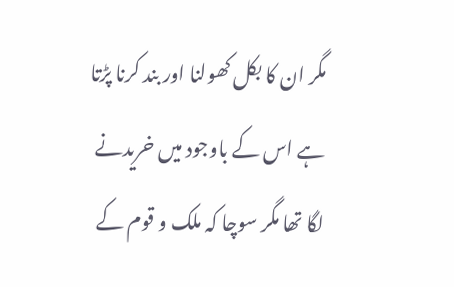مگر ان کا بکل کھولنا اور بند کرنا پڑتا ہے اس کے باوجود میں خریدنے لگا تھا مگر سوچا کہ ملک و قوم کے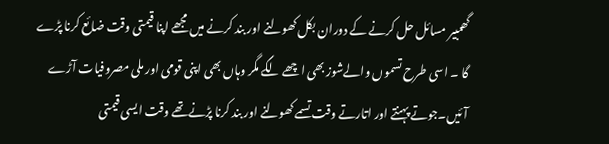گھمبیر مسائل حل کرنے کے دوران بکل کھولنے اور بند کرنے میں مجھے اپنا قیمتی وقت ضائع کرنا پڑے گا ۔ اسی طرح تسموں والےشوز بھی اچھے لگے مگر وہاں بھی اپنی قومی اور ملی مصروفیات آڑے آئیں۔جوتے پہنتے اور اتارتے وقت تسمے کھولنے اور بند کرنا پڑنےتھے وقت ایسی قیمتی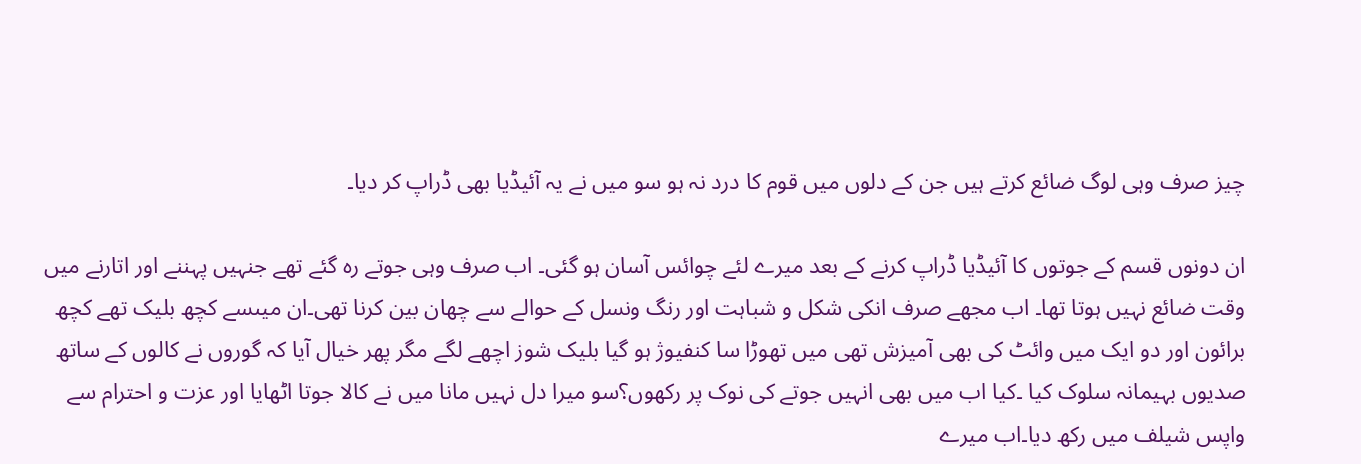چیز صرف وہی لوگ ضائع کرتے ہیں جن کے دلوں میں قوم کا درد نہ ہو سو میں نے یہ آئیڈیا بھی ڈراپ کر دیا۔

ان دونوں قسم کے جوتوں کا آئیڈیا ڈراپ کرنے کے بعد میرے لئے چوائس آسان ہو گئی۔ اب صرف وہی جوتے رہ گئے تھے جنہیں پہننے اور اتارنے میں وقت ضائع نہیں ہوتا تھا۔ اب مجھے صرف انکی شکل و شباہت اور رنگ ونسل کے حوالے سے چھان بین کرنا تھی۔ان میںسے کچھ بلیک تھے کچھ برائون اور دو ایک میں وائٹ کی بھی آمیزش تھی میں تھوڑا سا کنفیوژ ہو گیا بلیک شوز اچھے لگے مگر پھر خیال آیا کہ گوروں نے کالوں کے ساتھ صدیوں بہیمانہ سلوک کیا ۔کیا اب میں بھی انہیں جوتے کی نوک پر رکھوں؟سو میرا دل نہیں مانا میں نے کالا جوتا اٹھایا اور عزت و احترام سے واپس شیلف میں رکھ دیا۔اب میرے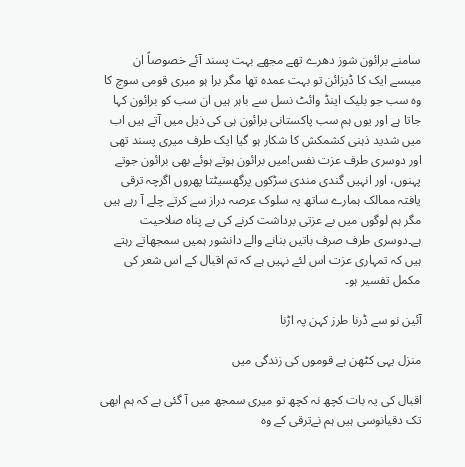سامنے برائون شوز دھرے تھے مجھے بہت پسند آئے خصوصاً ان میںسے ایک کا ڈیزائن تو بہت عمدہ تھا مگر برا ہو میری قومی سوچ کا وہ سب جو بلیک اینڈ وائٹ نسل سے باہر ہیں ان سب کو برائون کہا جاتا ہے اور یوں ہم سب پاکستانی برائون ہی کی ذیل میں آتے ہیں اب میں شدید ذہنی کشمکش کا شکار ہو گیا ایک طرف میری پسند تھی اور دوسری طرف عزت نفس!میں برائون ہوتے ہوئے بھی برائون جوتے پہنوں، اور انہیں گندی مندی سڑکوں پرگھسیٹتا پھروں اگرچہ ترقی یافتہ ممالک ہمارے ساتھ یہ سلوک عرصہ دراز سے کرتے چلے آ رہے ہیں مگر ہم لوگوں میں بے عزتی برداشت کرنے کی بے پناہ صلاحیت ہے۔دوسری طرف صرف باتیں بنانے والے دانشور ہمیں سمجھاتے رہتے ہیں کہ تمہاری عزت اس لئے نہیں ہے کہ تم اقبال کے اس شعر کی مکمل تفسیر ہو۔

آئین نو سے ڈرنا طرز کہن پہ اڑنا

منزل یہی کٹھن ہے قوموں کی زندگی میں

اقبال کی یہ بات کچھ نہ کچھ تو میری سمجھ میں آ گئی ہے کہ ہم ابھی تک دقیانوسی ہیں ہم نےترقی کے وہ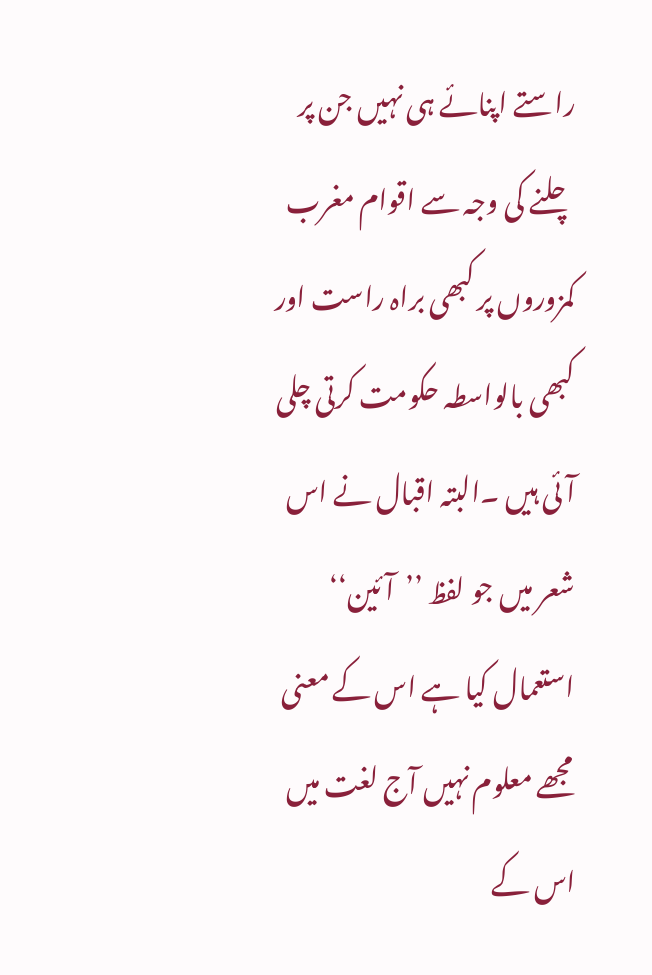راستے اپنائے ہی نہیں جن پر چلنے کی وجہ سے اقوام مغرب کمزوروں پر کبھی براہ راست اور کبھی بالواسطہ حکومت کرتی چلی آئی ہیں ۔البتہ اقبال نے اس شعر میں جو لفظ ’’آئین‘‘ استعمال کیا ہے اس کے معنی مجھے معلوم نہیں آج لغت میں اس کے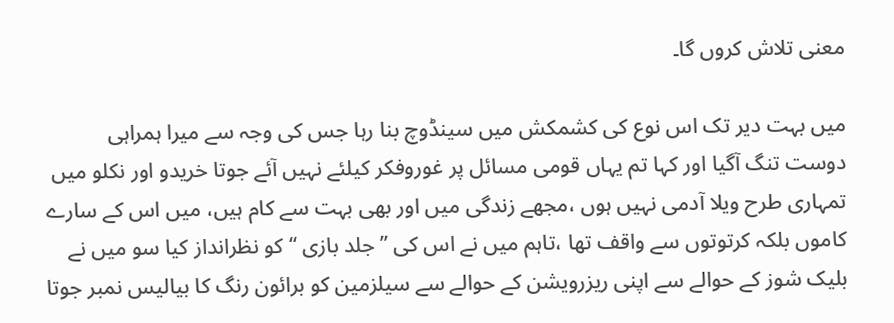معنی تلاش کروں گا۔

میں بہت دیر تک اس نوع کی کشمکش میں سینڈوچ بنا رہا جس کی وجہ سے میرا ہمراہی دوست تنگ آگیا اور کہا تم یہاں قومی مسائل پر غوروفکر کیلئے نہیں آئے جوتا خریدو اور نکلو میں تمہاری طرح ویلا آدمی نہیں ہوں ،مجھے زندگی میں اور بھی بہت سے کام ہیں، میں اس کے سارے کاموں بلکہ کرتوتوں سے واقف تھا ،تاہم میں نے اس کی ’’جلد بازی ‘‘ کو نظرانداز کیا سو میں نے بلیک شوز کے حوالے سے اپنی ریزرویشن کے حوالے سے سیلزمین کو برائون رنگ کا بیالیس نمبر جوتا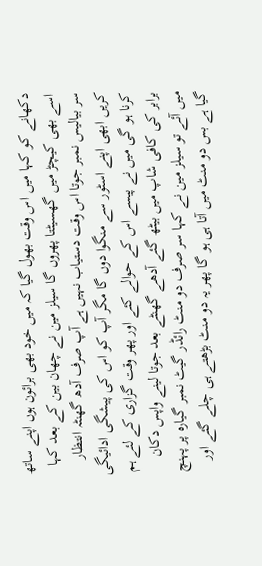دکھانے کو کہا میں اس وقت بھول گیا کہ میں خود بھی برائون ہوں اپنے ساتھ اسے بھی کیچڑ میں گھسیٹتا پھروں گا سیلز مین نے چھان بین کے بعد کہا سر بیالیس نمبر جوتا اس وقت دستیاب نہیں ہے آپ صرف آدھ گھنٹہ انتظار کریں ابھی اپنے اسٹور سے منگوا دوں گا مگر آپ کو اس کی پیشگی ادائیگی کرنا ہو گی میں نے پیسے اس کے حوالے کئے اور پھر وقت گزاری کے لئے ہم برابر کی کافی شاپ میں بیٹھ گئے آدھے گھنٹے بعد جوتا لینے واپس دکان میں آئے تو سیلز مین نے کہا سر صرف دو منٹ رائڈر گیٹ نمبر گیارہ پر پہنچ گیا ہے بس دو منٹ میں آتا ہی ہو گا پھر یہ دو منٹ بڑھتے ہی چلے گئے اور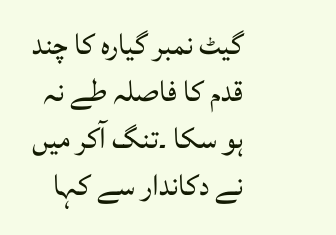گیٹ نمبر گیارہ کا چند قدم کا فاصلہ طے نہ ہو سکا ۔تنگ آکر میں نے دکاندار سے کہا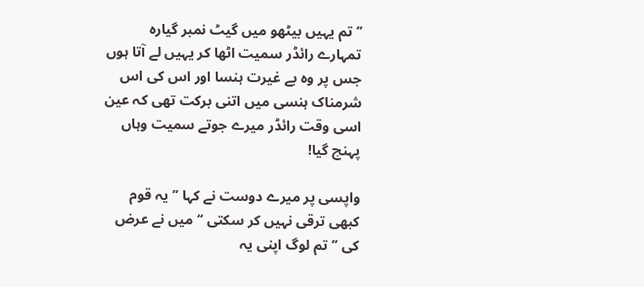’’تم یہیں بیٹھو میں گیٹ نمبر گیارہ تمہارے رائڈر سمیت اٹھا کر یہیں لے آتا ہوں جس پر وہ بے غیرت ہنسا اور اس کی اس شرمناک ہنسی میں اتنی برکت تھی کہ عین اسی وقت رائڈر میرے جوتے سمیت وہاں پہنچ گیا!

واپسی پر میرے دوست نے کہا ’’یہ قوم کبھی ترقی نہیں کر سکتی ‘‘ میں نے عرض کی ’’تم لوگ اپنی یہ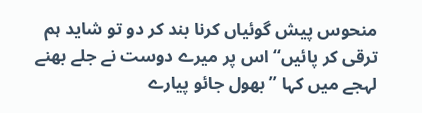منحوس پیش گوئیاں کرنا بند کر دو تو شاید ہم ترقی کر پائیں‘‘اس پر میرے دوست نے جلے بھنے لہجے میں کہا ’’بھول جائو پیارے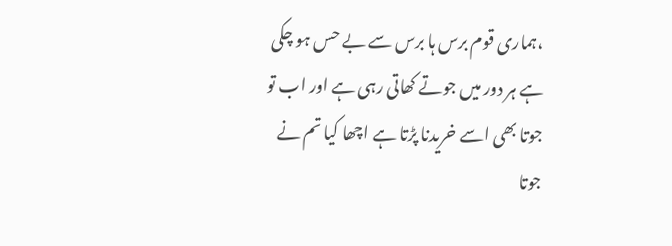،ہماری قوم برس ہا برس سے بے حس ہو چکی ہے ہر دور میں جوتے کھاتی رہی ہے اور اب تو جوتا بھی اسے خریدنا پڑتا ہے اچھا کیا تم نے جوتا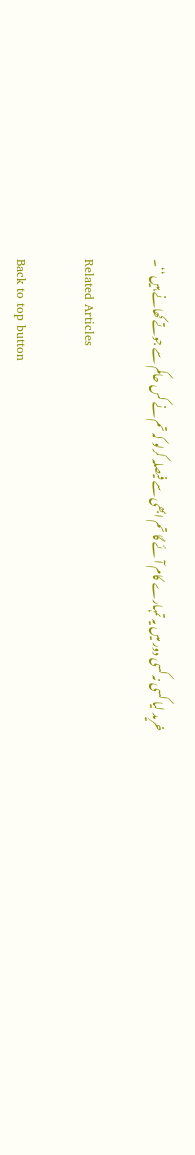خرید لیا کسی نہ کسی دور میں یہ تمہارے کام آئے گا تم ابھی سے فیصلہ کرلو کہ تم نے کس حاکم سے جوتے کھانے ہیں ‘‘۔

Related Articles

Back to top button